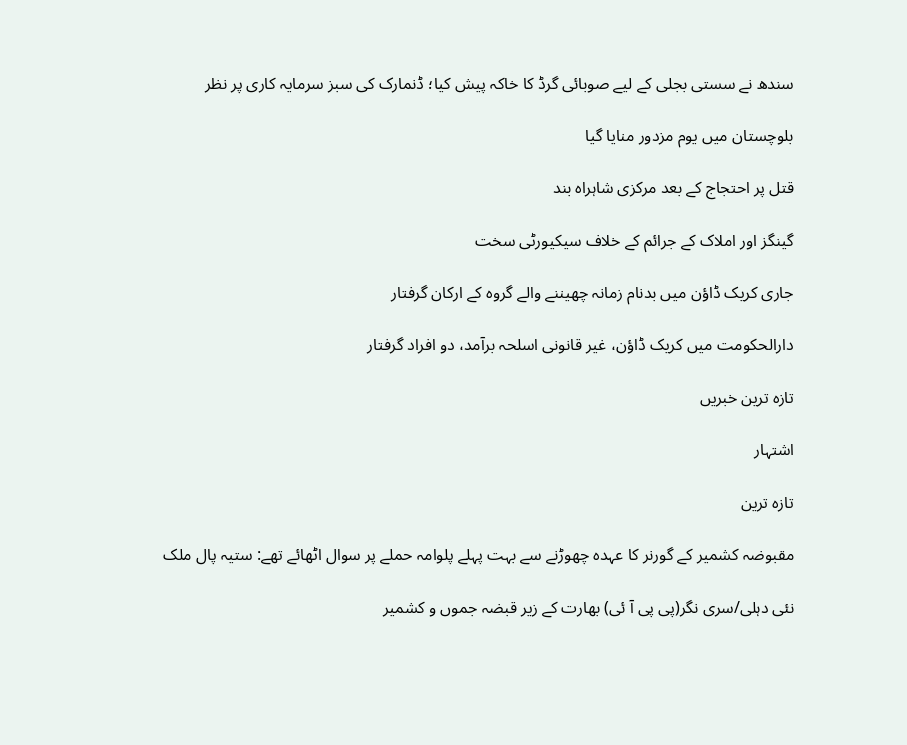سندھ نے سستی بجلی کے لیے صوبائی گرڈ کا خاکہ پیش کیا؛ ڈنمارک کی سبز سرمایہ کاری پر نظر

بلوچستان میں یوم مزدور منایا گیا

قتل پر احتجاج کے بعد مرکزی شاہراہ بند

گینگز اور املاک کے جرائم کے خلاف سیکیورٹی سخت

جاری کریک ڈاؤن میں بدنام زمانہ چھیننے والے گروہ کے ارکان گرفتار

دارالحکومت میں کریک ڈاؤن، غیر قانونی اسلحہ برآمد، دو افراد گرفتار

تازہ ترین خبریں

اشتہار

تازہ ترین

مقبوضہ کشمیر کے گورنر کا عہدہ چھوڑنے سے بہت پہلے پلوامہ حملے پر سوال اٹھائے تھے: ستیہ پال ملک

نئی دہلی/سری نگر(پی پی آ ئی) بھارت کے زیر قبضہ جموں و کشمیر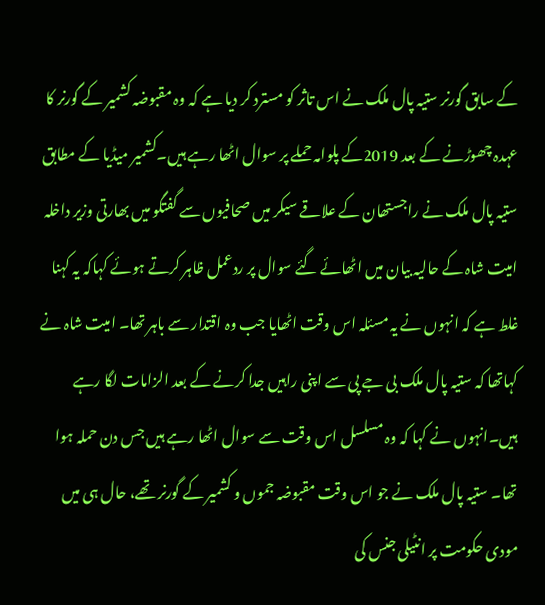کے سابق گورنر ستیہ پال ملک نے اس تاثر کو مسترد کر دیا ہے کہ وہ مقبوضہ کشمیر کے گورنر کا عہدہ چھوڑنے کے بعد 2019کے پلوامہ حملے پر سوال اٹھا رہے ہیں۔کشمیر میڈیا کے مطابق ستیہ پال ملک نے راجستھان کے علاقے سیکر میں صحافیوں سے گفتگو میں بھارتی وزیر داخلہ امیت شاہ کے حالیہ بیان میں اٹھائے گئے سوال پر ردعمل ظاہر کرتے ہوئے کہاکہ یہ کہنا غلط ہے کہ انہوں نے یہ مسئلہ اس وقت اٹھایا جب وہ اقتدار سے باہر تھا۔ امیت شاہ نے کہاتھا کہ ستیہ پال ملک بی جے پی سے اپنی راہیں جدا کرنے کے بعد الزامات لگا رہے ہیں۔انہوں نے کہا کہ وہ مسلسل اس وقت سے سوال اٹھا رہے ہیں جس دن حملہ ہوا تھا۔ ستیہ پال ملک نے جو اس وقت مقبوضہ جموں و کشمیر کے گورنر تھے، حال ہی میں مودی حکومت پر انٹیلی جنس کی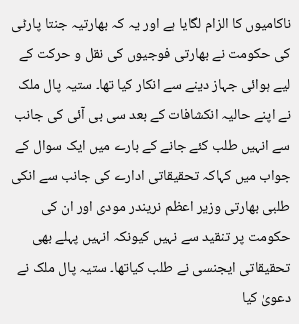ناکامیوں کا الزام لگایا ہے اور یہ کہ بھارتیہ جنتا پارٹی کی حکومت نے بھارتی فوجیوں کی نقل و حرکت کے لیے ہوائی جہاز دینے سے انکار کیا تھا۔ ستیہ پال ملک نے اپنے حالیہ انکشافات کے بعد سی بی آئی کی جانب سے انہیں طلب کئے جانے کے بارے میں ایک سوال کے جواب میں کہاکہ تحقیقاتی ادارے کی جانب سے انکی طلبی بھارتی وزیر اعظم نریندر مودی اور ان کی حکومت پر تنقید سے نہیں کیونکہ انہیں پہلے بھی تحقیقاتی ایجنسی نے طلب کیاتھا۔ ستیہ پال ملک نے دعویٰ کیا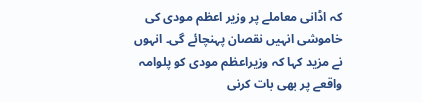کہ اڈانی معاملے پر وزیر اعظم مودی کی خاموشی انہیں نقصان پہنچائے گی۔ انہوں نے مزید کہا کہ وزیراعظم مودی کو پلوامہ واقعے پر بھی بات کرنی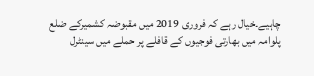چاہیے۔خیال رہے کہ فروری 2019 میں مقبوضہ کشمیرکے ضلع پلوامہ میں بھارتی فوجیوں کے قافلے پر حملے میں سینٹرل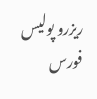ریزرو پولیس فورس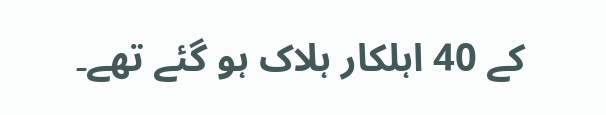کے 40 اہلکار ہلاک ہو گئے تھے۔